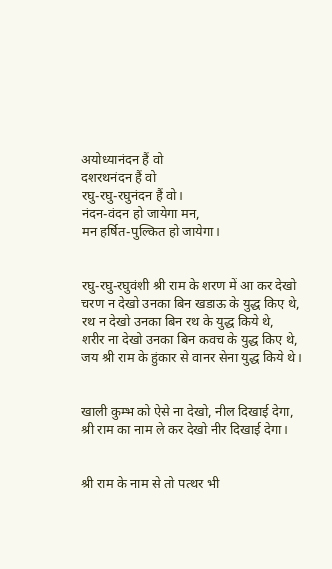अयोध्यानंदन हैं वो
दशरथनंदन हैं वो
रघु-रघु-रघुनंदन हैं वो।
नंदन-वंदन हो जायेगा मन,
मन हर्षित-पुल्कित हो जायेगा।


रघु-रघु-रघुवंशी श्री राम के शरण में आ कर देखो
चरण न देखो उनका बिन खडाऊ के युद्ध किए थे,
रथ न देखो उनका बिन रथ के युद्ध किये थे,
शरीर ना देखो उनका बिन कवच के युद्ध किए थे,
जय श्री राम के हुंकार से वानर सेना युद्ध किये थे।


खाली कुम्भ को ऐसे ना देखो, नील दिखाई देगा,
श्री राम का नाम ले कर देखो नीर दिखाई देगा।


श्री राम के नाम से तो पत्थर भी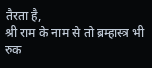तैरता है,
श्री राम के नाम से तो ब्रम्हास्त्र भी रुक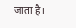जाता है।